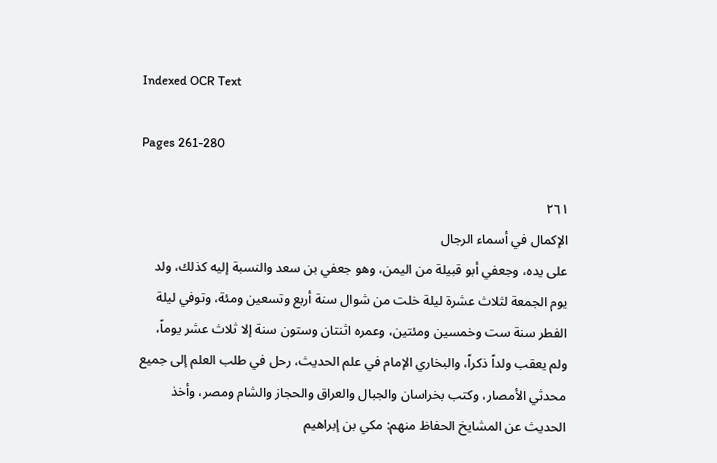Indexed OCR Text

Pages 261-280

٢٦١
الإكمال في أسماء الرجال
على يده، وجعفي أبو قبيلة من اليمن، وهو جعفي بن سعد والنسبة إليه كذلك، ولد
يوم الجمعة لثلاث عشرة ليلة خلت من شوال سنة أربع وتسعين ومئة، وتوفي ليلة
الفطر سنة ست وخمسين ومئتين، وعمره اثنتان وستون سنة إلا ثلاث عشر يوماً،
ولم يعقب ولداً ذكراً، والبخاري الإمام في علم الحديث، رحل في طلب العلم إلى جميع
محدثي الأمصار، وكتب بخراسان والجبال والعراق والحجاز والشام ومصر، وأخذ
الحديث عن المشايخ الحفاظ منهم: مكي بن إبراهيم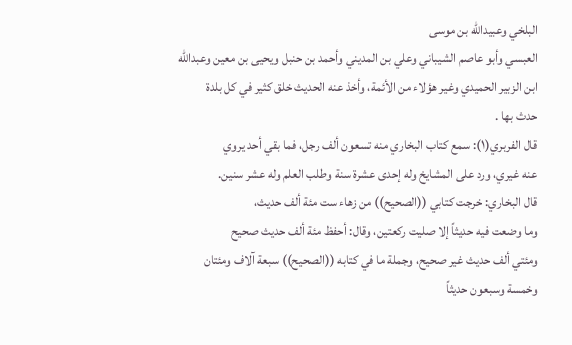البلخي وعبيدالله بن موسى
العبسي وأبو عاصم الشيباني وعلي بن المديني وأحمد بن حنبل ويحيى بن معين وعبدالله
ابن الزبير الحميدي وغير هؤلاء من الأئمة، وأخذ عنه الحديث خلق كثير في كل بلدة
حدث بها .
قال الفربري(١): سمع كتاب البخاري منه تسعون ألف رجل، فما بقي أحد يروي
عنه غيري، ورد على المشايخ وله إحدى عشرة سنة وطلب العلم وله عشر سنين.
قال البخاري: خرجت كتابي ((الصحيح)) من زهاء ست مئة ألف حديث،
وما وضعت فيه حديثاً إلا صليت ركعتين، وقال: أحفظ مئة ألف حديث صحيح
ومئتي ألف حديث غير صحيح، وجملة ما في كتابه ((الصحيح)) سبعة آلاف ومئتان
وخمسة وسبعون حديثاً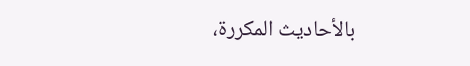بالأحاديث المكررة،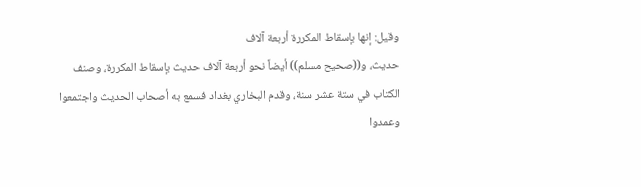وقيل: إنها بإسقاط المكررة أربعة آلاف
حديث، و((صحيح مسلم)) أيضاً نحو أربعة آلاف حديث بإسقاط المكررة، وصنف
الكتاب في ستة عشر سنة، وقدم البخاري بغداد فسمع به أصحاب الحديث واجتمعوا
وعمدوا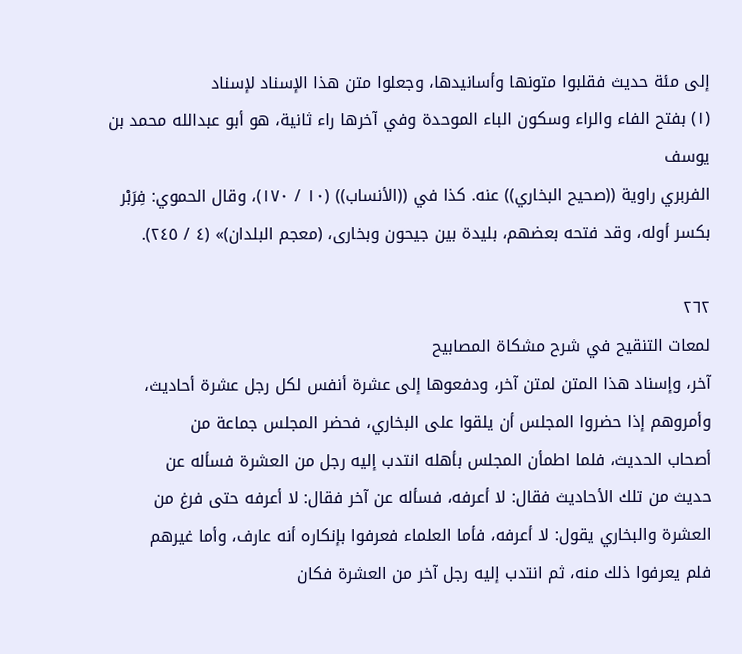إلى مئة حديث فقلبوا متونها وأسانيدها، وجعلوا متن هذا الإسناد لإسناد
(١) بفتح الفاء والراء وسكون الباء الموحدة وفي آخرها راء ثانية، هو أبو عبدالله محمد بن يوسف
الفربري راوية ((صحيح البخاري)) عنه. كذا في ((الأنساب)) (١٠ / ١٧٠)، وقال الحموي: فِرَبْر
بکسر أوله، وقد فتحه بعضهم، بلیدة بین جيحون وبخارى، (معجم البلدان)» (٤ / ٢٤٥).

٢٦٢
لمعات التنقيح في شرح مشكاة المصابيح
آخر، وإسناد هذا المتن لمتن آخر، ودفعوها إلى عشرة أنفس لكل رجل عشرة أحاديث،
وأمروهم إذا حضروا المجلس أن يلقوا على البخاري، فحضر المجلس جماعة من
أصحاب الحديث، فلما اطمأن المجلس بأهله انتدب إليه رجل من العشرة فسأله عن
حديث من تلك الأحاديث فقال: لا أعرفه، فسأله عن آخر فقال: لا أعرفه حتى فرغ من
العشرة والبخاري يقول: لا أعرفه، فأما العلماء فعرفوا بإنكاره أنه عارف، وأما غيرهم
فلم يعرفوا ذلك منه، ثم انتدب إليه رجل آخر من العشرة فکان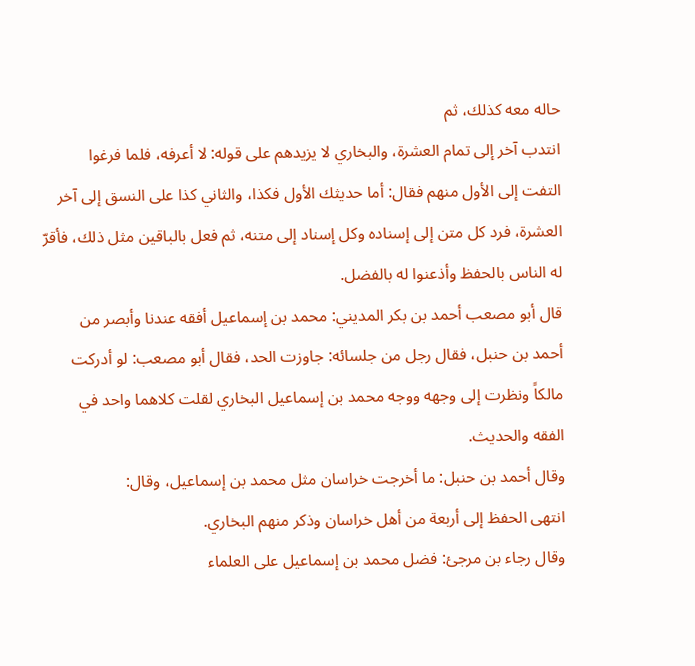حاله معه كذلك، ثم
انتدب آخر إلى تمام العشرة، والبخاري لا يزيدهم على قوله: لا أعرفه، فلما فرغوا
التفت إلى الأول منهم فقال: أما حديثك الأول فكذا، والثاني كذا على النسق إلى آخر
العشرة، فرد كل متن إلى إسناده وكل إسناد إلى متنه، ثم فعل بالباقين مثل ذلك، فأقرّ
له الناس بالحفظ وأذعنوا له بالفضل.
قال أبو مصعب أحمد بن بكر المديني: محمد بن إسماعيل أفقه عندنا وأبصر من
أحمد بن حنبل، فقال رجل من جلسائه: جاوزت الحد، فقال أبو مصعب: لو أدركت
مالكاً ونظرت إلى وجهه ووجه محمد بن إسماعيل البخاري لقلت كلاهما واحد في
الفقه والحديث.
وقال أحمد بن حنبل: ما أخرجت خراسان مثل محمد بن إسماعيل، وقال:
انتهى الحفظ إلى أربعة من أهل خراسان وذكر منهم البخاري.
وقال رجاء بن مرجئ: فضل محمد بن إسماعيل على العلماء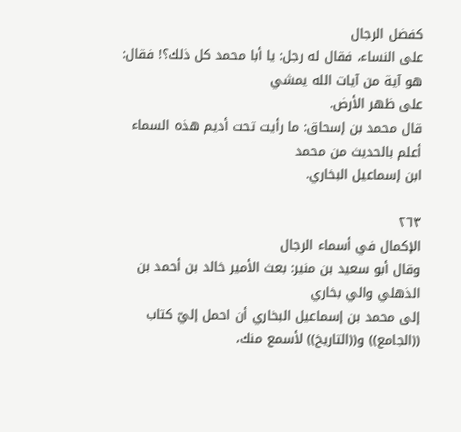كفضل الرجال
على النساء، فقال له رجل: يا أبا محمد كل ذلك؟! فقال: هو آية من آيات الله يمشي
على ظهر الأرض.
قال محمد بن إسحاق: ما رأيت تحت أديم هذه السماء أعلم بالحديث من محمد
ابن إسماعيل البخاري.

٢٦٣
الإكمال في أسماء الرجال
وقال أبو سعيد بن منير: بعث الأمير خالد بن أحمد بن الذهلي والي بخاري
إلى محمد بن إسماعيل البخاري أن احمل إليّ كتاب ((الجامع)) و((التاريخ)) لأسمع منك،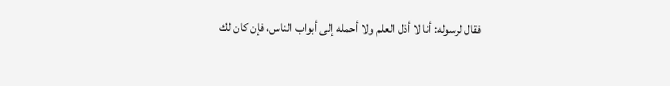فقال لرسوله: أنا لا أذل العلم ولا أحمله إلى أبواب الناس، فإن كان لك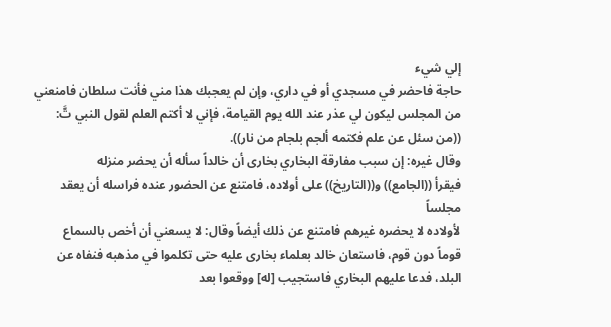إلي شيء
حاجة فاحضر في مسجدي أو في داري، وإن لم يعجبك هذا مني فأنت سلطان فامنعني
من المجلس ليكون لي عذر عند الله يوم القيامة، فإني لا أكتم العلم لقول النبي تَّ:
((من سئل عن علم فكتمه ألجم بلجام من نار)).
وقال غيره: إن سبب مفارقة البخاري بخارى أن خالداً سأله أن يحضر منزله
فيقرأ ((الجامع)) و((التاريخ)) على أولاده، فامتنع عن الحضور عنده فراسله أن يعقد مجلساً
لأولاده لا يحضره غيرهم فامتنع عن ذلك أيضاً وقال: لا يسعني أن أخص بالسماع
قوماً دون قوم، فاستعان خالد بعلماء بخارى عليه حتى تكلموا في مذهبه فنفاه عن
البلد، فدعا عليهم البخاري فاستجيب [له] ووقعوا بعد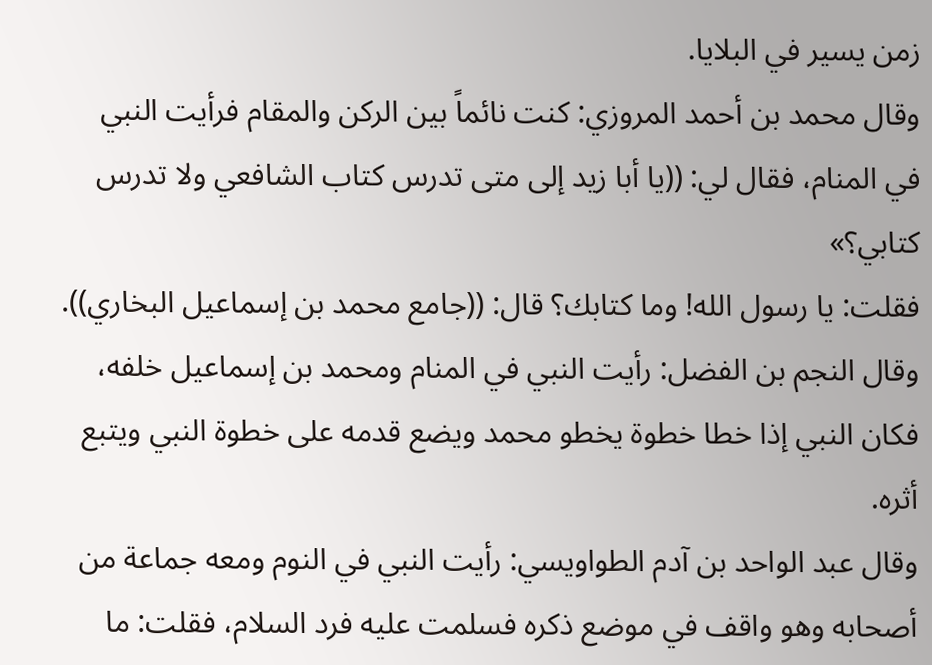زمن يسير في البلايا.
وقال محمد بن أحمد المروزي: كنت نائماً بين الركن والمقام فرأيت النبي
في المنام، فقال لي: ((يا أبا زيد إلى متى تدرس كتاب الشافعي ولا تدرس كتابي؟»
فقلت: يا رسول الله! وما كتابك؟ قال: ((جامع محمد بن إسماعيل البخاري)).
وقال النجم بن الفضل: رأيت النبي في المنام ومحمد بن إسماعيل خلفه،
فكان النبي إذا خطا خطوة يخطو محمد ويضع قدمه على خطوة النبي ويتبع
أثره.
وقال عبد الواحد بن آدم الطواويسي: رأيت النبي في النوم ومعه جماعة من
أصحابه وهو واقف في موضع ذكره فسلمت عليه فرد السلام، فقلت: ما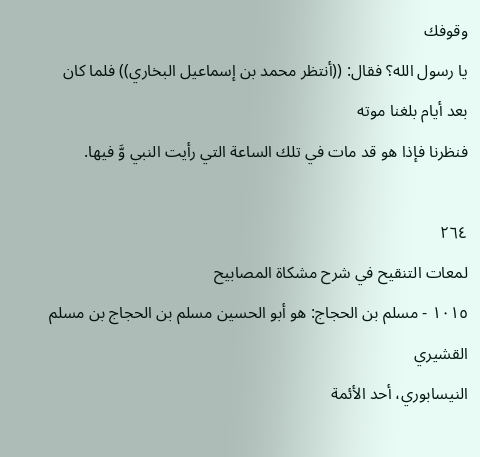وقوفك
يا رسول الله؟ فقال: ((أنتظر محمد بن إسماعيل البخاري)) فلما كان بعد أيام بلغنا موته
فنظرنا فإذا هو قد مات في تلك الساعة التي رأيت النبي وَّ فيها.

٢٦٤
لمعات التنقيح في شرح مشكاة المصابيح
١٠١٥ - مسلم بن الحجاج: هو أبو الحسين مسلم بن الحجاج بن مسلم القشيري
النيسابوري، أحد الأئمة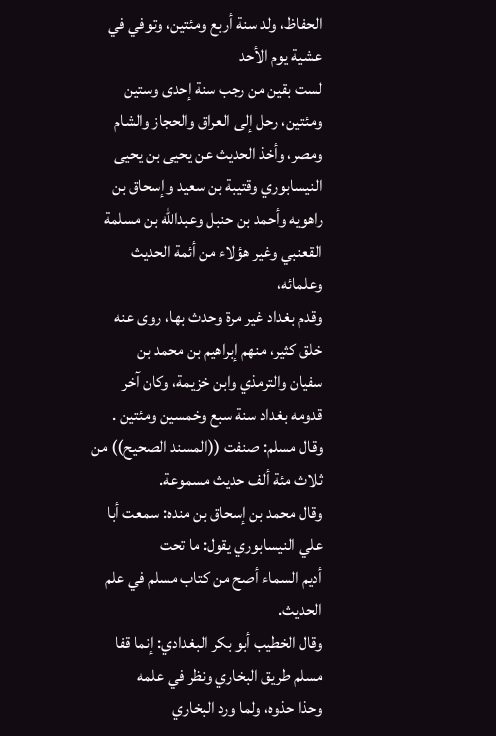الحفاظ، ولد سنة أربع ومئتين، وتوفي في عشية يوم الأحد
لست بقين من رجب سنة إحدى وستين ومئتين، رحل إلى العراق والحجاز والشام
ومصر، وأخذ الحديث عن يحيى بن يحيى النيسابوري وقتيبة بن سعيد وإسحاق بن
راهويه وأحمد بن حنبل وعبدالله بن مسلمة القعنبي وغير هؤلاء من أئمة الحديث وعلمائه،
وقدم بغداد غير مرة وحدث بها، روى عنه خلق كثير، منهم إبراهيم بن محمد بن
سفيان والترمذي وابن خزيمة، وكان آخر قدومه بغداد سنة سبع وخمسين ومئتين .
وقال مسلم: صنفت ((المسند الصحيح)) من ثلاث مئة ألف حديث مسموعة.
وقال محمد بن إسحاق بن منده: سمعت أبا علي النيسابوري يقول: ما تحت
أديم السماء أصح من كتاب مسلم في علم الحديث.
وقال الخطيب أبو بكر البغدادي: إنما قفا مسلم طريق البخاري ونظر في علمه
وحذا حذوه، ولما ورد البخاري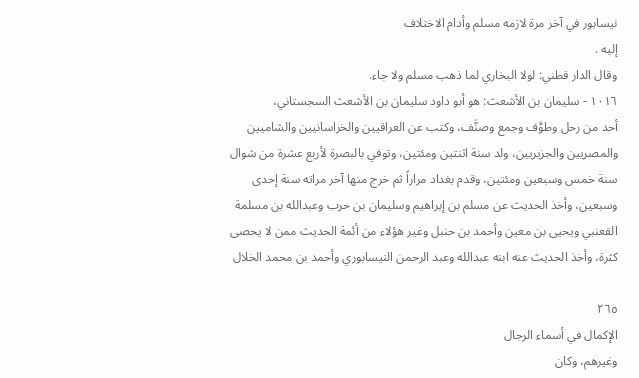نيسابور في آخر مرة لازمه مسلم وأدام الاختلاف
إليه .
وقال الدار قطني: لولا البخاري لما ذهب مسلم ولا جاء.
١٠١٦ - سليمان بن الأشعث: هو أبو داود سليمان بن الأشعث السجستاني،
أحد من رحل وطوَّف وجمع وصنَّف، وكتب عن العراقيين والخراسانيين والشاميين
والمصريين والجزيريين، ولد سنة اثنتين ومئتين، وتوفي بالبصرة لأربع عشرة من شوال
سنة خمس وسبعين ومئتين، وقدم بغداد مراراً ثم خرج منها آخر مراته سنة إحدى
وسبعين، وأخذ الحديث عن مسلم بن إبراهيم وسليمان بن حرب وعبدالله بن مسلمة
القعنبي ويحيى بن معين وأحمد بن حنبل وغير هؤلاء من أئمة الحديث ممن لا يحصى
كثرة، وأخذ الحديث عنه ابنه عبدالله وعبد الرحمن النيسابوري وأحمد بن محمد الخلال

٢٦٥
الإكمال في أسماء الرجال
وغيرهم، وكان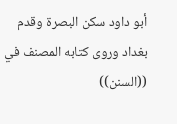أبو داود سكن البصرة وقدم بغداد وروى كتابه المصنف في ((السنن))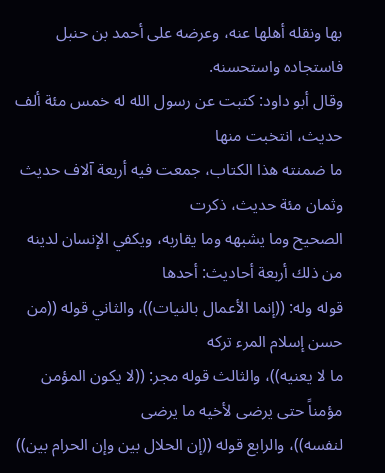بها ونقله أهلها عنه، وعرضه على أحمد بن حنبل فاستجاده واستحسنه.
وقال أبو داود: كتبت عن رسول الله له خمس مئة ألف حديث، انتخبت منها
ما ضمنته هذا الكتاب، جمعت فيه أربعة آلاف حديث وثمان مئة حديث، ذكرت
الصحيح وما يشبهه وما يقاربه، ويكفي الإنسان لدينه من ذلك أربعة أحاديث: أحدها
قوله وله: ((إنما الأعمال بالنيات))، والثاني قوله ((من حسن إسلام المرء تركه
ما لا يعنيه))، والثالث قوله مجر: ((لا يكون المؤمن مؤمناً حتى يرضى لأخيه ما يرضى
لنفسه))، والرابع قوله ((إن الحلال بين وإن الحرام بين))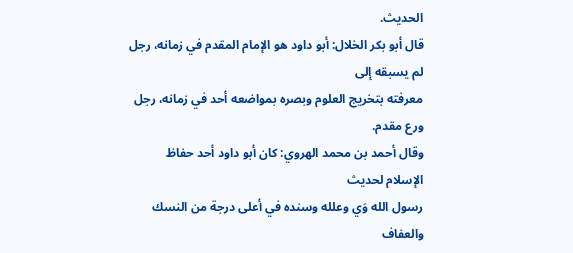الحديث.
قال أبو بكر الخلال: أبو داود هو الإمام المقدم في زمانه، رجل لم يسبقه إلى
معرفته بتخريج العلوم وبصره بمواضعه أحد في زمانه، رجل ورع مقدم.
وقال أحمد بن محمد الهروي: كان أبو داود أحد حفاظ الإسلام لحديث
رسول الله وَي وعلله وسنده في أعلى درجة من النسك والعفاف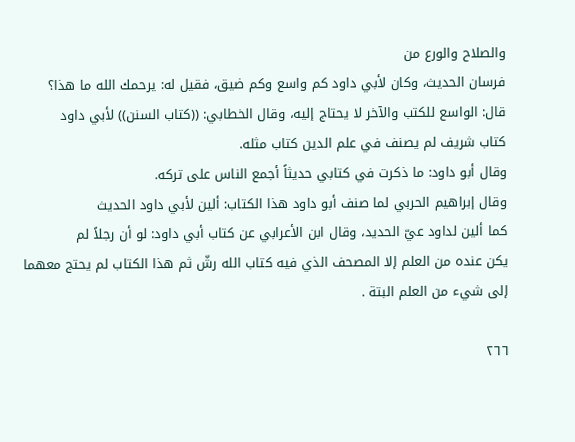والصلاح والورع من
فرسان الحديث، وكان لأبي داود كم واسع وكم ضيق، فقيل له: يرحمك الله ما هذا؟
قال: الواسع للكتب والآخر لا يحتاج إليه، وقال الخطابي: ((كتاب السنن)) لأبي داود
کتاب شريف لم يصنف في علم الدين كتاب مثله.
وقال أبو داود: ما ذكرت في كتابي حديثاً أجمع الناس على تركه.
وقال إبراهيم الحربي لما صنف أبو داود هذا الكتاب: ألين لأبي داود الحديث
كما ألين لداود عيّ الحديد، وقال ابن الأعرابي عن كتاب أبي داود: لو أن رجلاً لم
يكن عنده من العلم إلا المصحف الذي فيه كتاب الله رشّ ثم هذا الكتاب لم يحتج معهما
إلى شيء من العلم البتة .

٢٦٦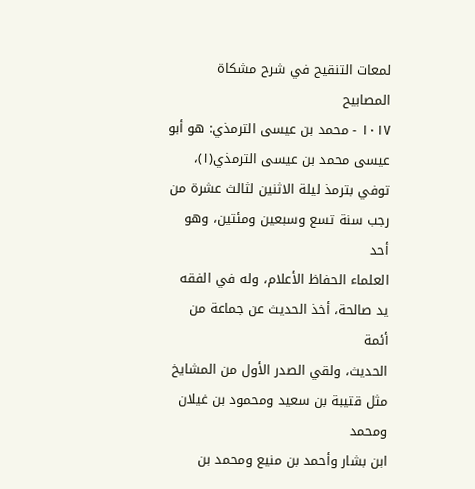لمعات التنقيح في شرح مشكاة المصابيح
١٠١٧ - محمد بن عيسى الترمذي: هو أبو عيسى محمد بن عيسى الترمذي(١)،
توفي بترمذ ليلة الاثنين لثالث عشرة من رجب سنة تسع وسبعين ومئتين، وهو أحد
العلماء الحفاظ الأعلام، وله في الفقه يد صالحة، أخذ الحديث عن جماعة من أئمة
الحديث، ولقي الصدر الأول من المشايخ مثل قتيبة بن سعيد ومحمود بن غيلان ومحمد
ابن بشار وأحمد بن منيع ومحمد بن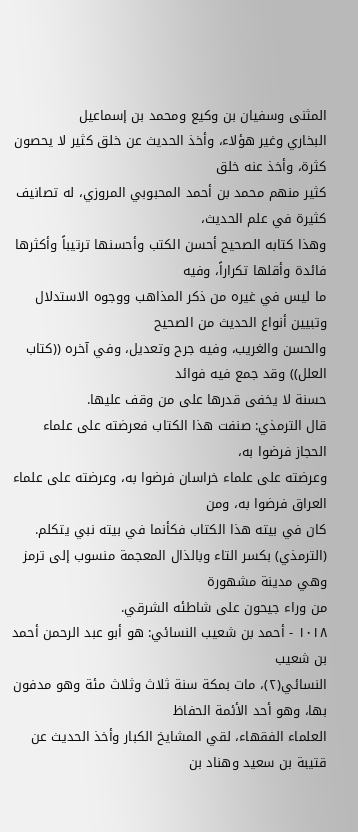المثنى وسفيان بن وكيع ومحمد بن إسماعيل
البخاري وغير هؤلاء، وأخذ الحديث عن خلق كثير لا يحصون كثرة، وأخذ عنه خلق
كثير منهم محمد بن أحمد المحبوبي المروزي، له تصانيف كثيرة في علم الحديث،
وهذا كتابه الصحيح أحسن الكتب وأحسنها ترتيباً وأكثرها فائدة وأقلها تكراراً، وفيه
ما ليس في غيره من ذكر المذاهب ووجوه الاستدلال وتبيين أنواع الحديث من الصحيح
والحسن والغريب، وفيه جرح وتعديل، وفي آخره ((كتاب العلل)) وقد جمع فيه فوائد
حسنة لا يخفى قدرها على من وقف عليها.
قال الترمذي: صنفت هذا الكتاب فعرضته على علماء الحجاز فرضوا به،
وعرضته على علماء خراسان فرضوا به، وعرضته على علماء العراق فرضوا به، ومن
كان في بيته هذا الكتاب فكأنما في بيته نبي يتكلم.
(الترمذي) بكسر التاء وبالذال المعجمة منسوب إلى ترمز وهي مدينة مشهورة
من وراء جيحون على شاطئه الشرقي.
١٠١٨ - أحمد بن شعيب النسائي: هو أبو عبد الرحمن أحمد بن شعيب
النسائي(٢)، مات بمكة سنة ثلاث وثلاث مئة وهو مدفون بها، وهو أحد الأئمة الحفاظ
العلماء الفقهاء، لقي المشايخ الكبار وأخذ الحديث عن قتيبة بن سعيد وهناد بن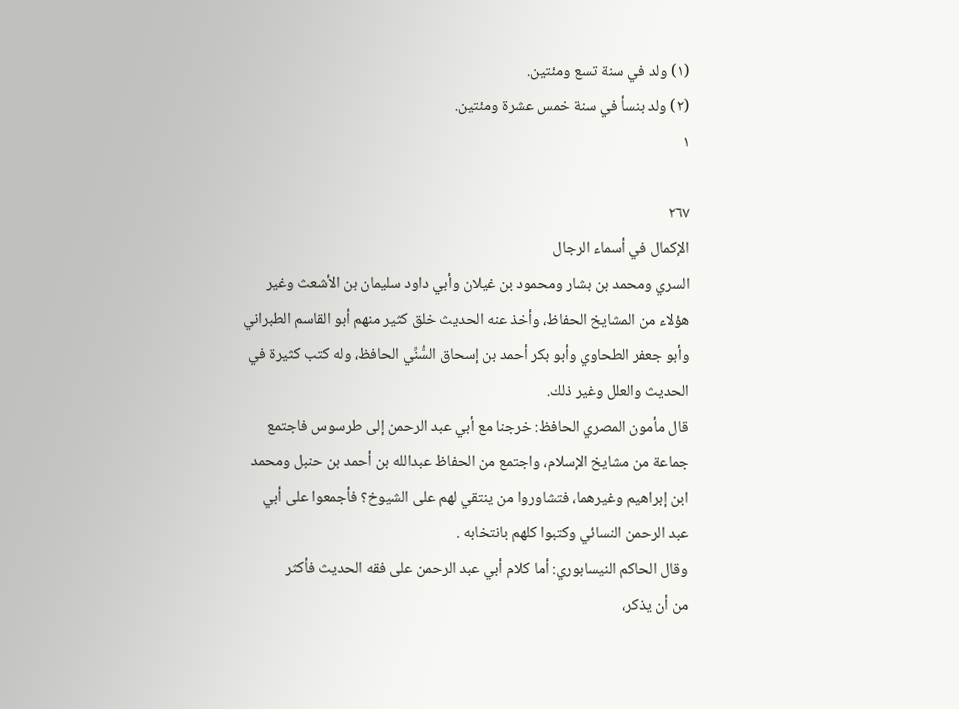(١) ولد في سنة تسع ومئتين.
(٢) ولد بنسأ في سنة خمس عشرة ومئتين.
١

٢٦٧
الإكمال في أسماء الرجال
السري ومحمد بن بشار ومحمود بن غيلان وأبي داود سليمان بن الأشعث وغير
هؤلاء من المشايخ الحفاظ، وأخذ عنه الحديث خلق كثير منهم أبو القاسم الطبراني
وأبو جعفر الطحاوي وأبو بكر أحمد بن إسحاق السُّنِّي الحافظ، وله كتب كثيرة في
الحدیث والعلل وغير ذلك.
قال مأمون المصري الحافظ: خرجنا مع أبي عبد الرحمن إلى طرسوس فاجتمع
جماعة من مشايخ الإسلام، واجتمع من الحفاظ عبدالله بن أحمد بن حنبل ومحمد
ابن إبراهيم وغيرهما، فتشاوروا من ينتقي لهم على الشيوخ؟ فأجمعوا على أبي
عبد الرحمن النسائي وكتبوا كلهم بانتخابه .
وقال الحاكم النيسابوري: أما كلام أبي عبد الرحمن على فقه الحديث فأكثر
من أن يذكر،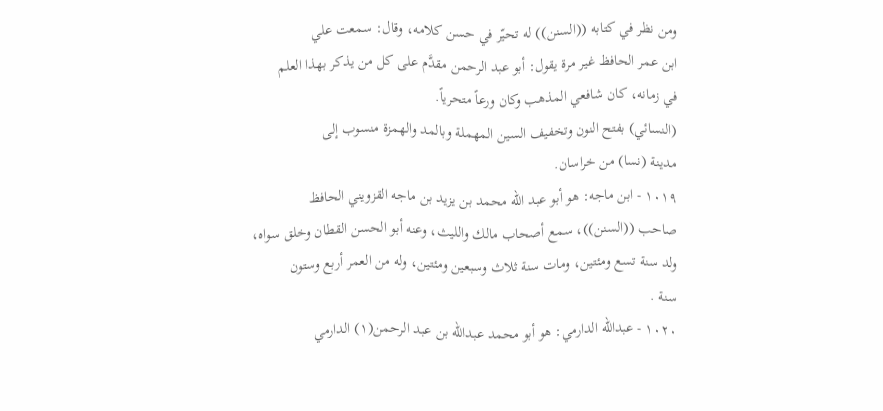ومن نظر في كتابه ((السنن)) له تحيّر في حسن كلامه، وقال: سمعت علي
ابن عمر الحافظ غير مرة يقول: أبو عبد الرحمن مقدَّم على كل من يذكر بهذا العلم
في زمانه، كان شافعي المذهب وكان ورعاً متحرياً.
(النسائي) بفتح النون وتخفيف السين المهملة وبالمد والهمزة منسوب إلى
مدینة (نسا) من خراسان.
١٠١٩ - ابن ماجه: هو أبو عبد الله محمد بن يزيد بن ماجه القزويني الحافظ
صاحب ((السنن))، سمع أصحاب مالك والليث، وعنه أبو الحسن القطان وخلق سواه،
ولد سنة تسع ومئتين، ومات سنة ثلاث وسبعين ومئتين، وله من العمر أربع وستون
سنة .
١٠٢٠ - عبدالله الدارمي: هو أبو محمد عبدالله بن عبد الرحمن(١) الدارمي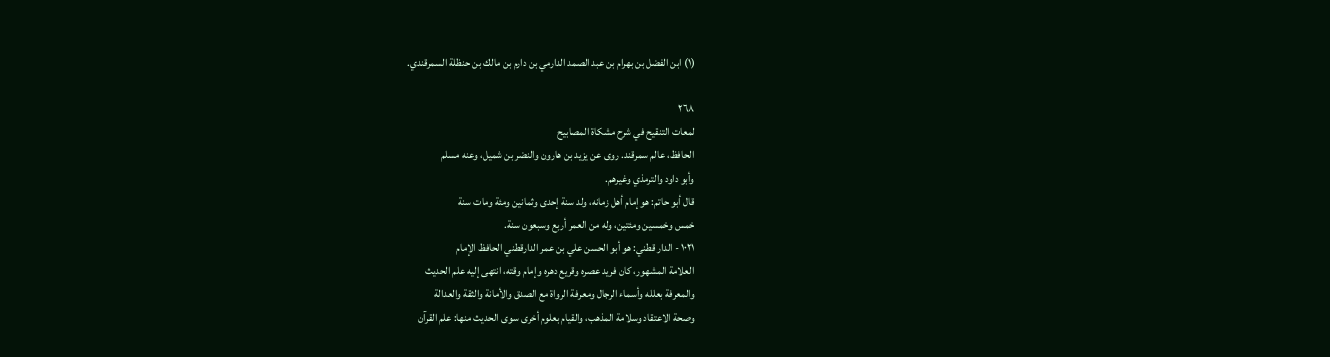(١) ابن الفضل بن بهرام بن عبد الصمد الدارمي بن دارم بن مالك بن حنظلة السمرقندي.

٢٦٨
لمعات التنقيح في شرح مشكاة المصابيح
الحافظ، عالم سمرقند. روى عن يزيد بن هارون والنضر بن شميل، وعنه مسلم
وأبو داود والترمذي وغيرهم.
قال أبو حاتم: هو إمام أهل زمانه، ولد سنة إحدى وثمانين ومئة ومات سنة
خمس وخمسين ومئتين، وله من العمر أربع وسبعون سنة.
١٠٢١ - الدار قطني: هو أبو الحسن علي بن عمر الدارقطني الحافظ الإمام
العلامة المشهور، كان فريد عصره وقريع دهره وإمام وقته، انتهى إليه علم الحديث
والمعرفة بعلله وأسماء الرجال ومعرفة الرواة مع الصدق والأمانة والثقة والعدالة
وصحة الاعتقاد وسلامة المذهب، والقيام بعلوم أخرى سوى الحديث منها: علم القرآن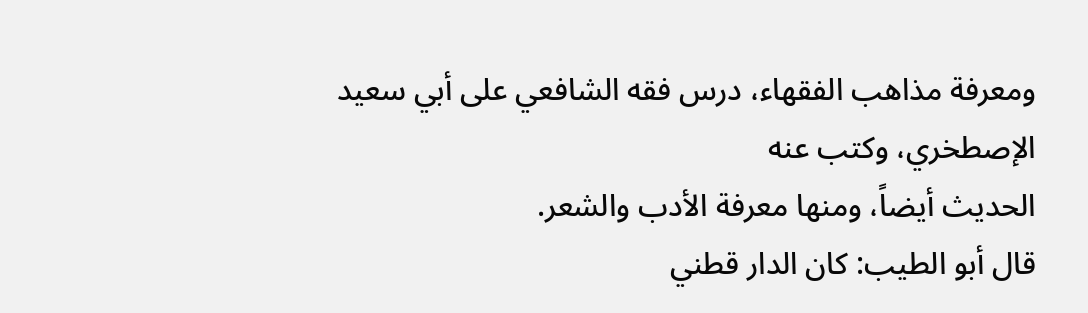ومعرفة مذاهب الفقهاء، درس فقه الشافعي على أبي سعيد الإصطخري، وكتب عنه
الحديث أيضاً، ومنها معرفة الأدب والشعر.
قال أبو الطيب: كان الدار قطني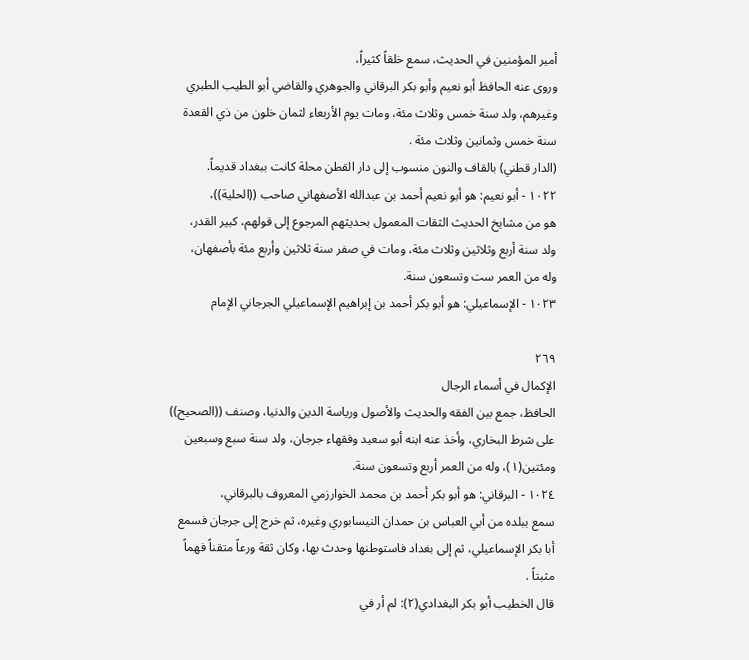أمير المؤمنين في الحديث، سمع خلقاً كثيراً،
وروى عنه الحافظ أبو نعيم وأبو بكر البرقاني والجوهري والقاضي أبو الطيب الطبري
وغيرهم، ولد سنة خمس وثلاث مئة، ومات يوم الأربعاء لثمان خلون من ذي القعدة
سنة خمس وثمانين وثلاث مئة .
(الدار قطني) بالقاف والنون منسوب إلى دار القطن محلة كانت ببغداد قديماً.
١٠٢٢ - أبو نعيم: هو أبو نعيم أحمد بن عبدالله الأصفهاني صاحب ((الحلية))،
هو من مشايخ الحديث الثقات المعمول بحديثهم المرجوع إلى قولهم، كبير القدر،
ولد سنة أربع وثلاثين وثلاث مئة، ومات في صفر سنة ثلاثين وأربع مئة بأصفهان،
وله من العمر ست وتسعون سنة.
١٠٢٣ - الإسماعيلي: هو أبو بكر أحمد بن إبراهيم الإسماعيلي الجرجاني الإمام

٢٦٩
الإكمال في أسماء الرجال
الحافظ، جمع بين الفقه والحديث والأصول ورياسة الدين والدنيا، وصنف ((الصحيح))
على شرط البخاري، وأخذ عنه ابنه أبو سعيد وفقهاء جرجان، ولد سنة سبع وسبعين
ومئتين(١)، وله من العمر أربع وتسعون سنة.
١٠٢٤ - البرقاني: هو أبو بكر أحمد بن محمد الخوارزمي المعروف بالبرقاني،
سمع ببلده من أبي العباس بن حمدان النيسابوري وغيره، ثم خرج إلى جرجان فسمع
أبا بكر الإسماعيلي، ثم إلى بغداد فاستوطنها وحدث بها، وكان ثقة ورعاً متقناً فهماً
مثبتاً .
قال الخطيب أبو بكر البغدادي(٢): لم أر في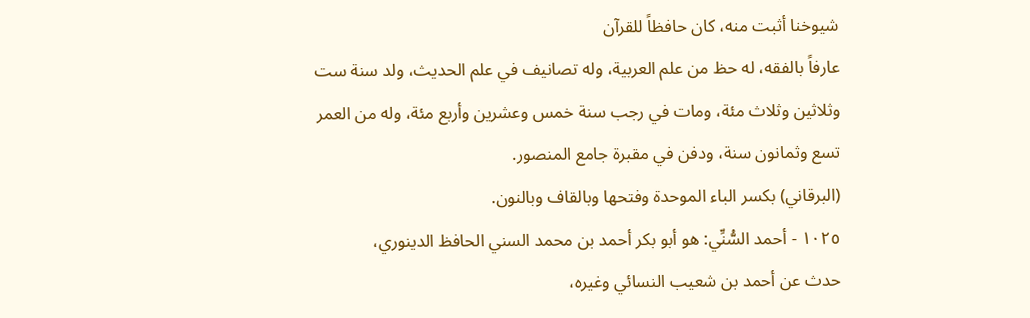شيوخنا أثبت منه، كان حافظاً للقرآن
عارفاً بالفقه، له حظ من علم العربية، وله تصانيف في علم الحديث، ولد سنة ست
وثلاثين وثلاث مئة، ومات في رجب سنة خمس وعشرين وأربع مئة، وله من العمر
تسع وثمانون سنة، ودفن في مقبرة جامع المنصور.
(البرقاني) بكسر الباء الموحدة وفتحها وبالقاف وبالنون.
١٠٢٥ - أحمد السُّنِّي: هو أبو بكر أحمد بن محمد السني الحافظ الدينوري،
حدث عن أحمد بن شعيب النسائي وغيره،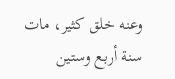وعنه خلق كثير، مات سنة أربع وستين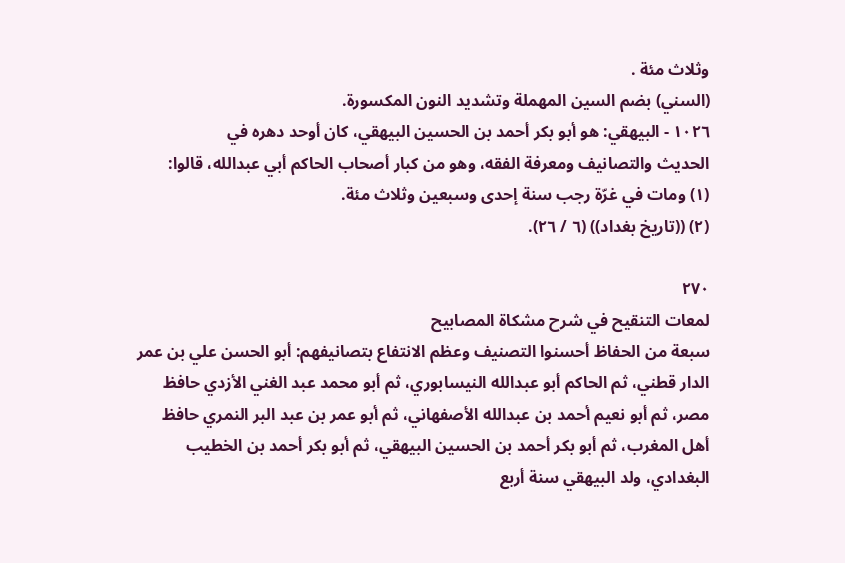وثلاث مئة .
(السني) بضم السين المهملة وتشديد النون المكسورة.
١٠٢٦ - البيهقي: هو أبو بكر أحمد بن الحسين البيهقي، كان أوحد دهره في
الحديث والتصانيف ومعرفة الفقه، وهو من كبار أصحاب الحاكم أبي عبدالله، قالوا:
(١) ومات في غرّة رجب سنة إحدى وسبعين وثلاث مئة.
(٢) ((تاريخ بغداد)) (٦ / ٢٦).

٢٧٠
لمعات التنقيح في شرح مشكاة المصابيح
سبعة من الحفاظ أحسنوا التصنيف وعظم الانتفاع بتصانيفهم: أبو الحسن علي بن عمر
الدار قطني، ثم الحاكم أبو عبدالله النيسابوري، ثم أبو محمد عبد الغني الأزدي حافظ
مصر، ثم أبو نعيم أحمد بن عبدالله الأصفهاني، ثم أبو عمر بن عبد البر النمري حافظ
أهل المغرب، ثم أبو بكر أحمد بن الحسين البيهقي، ثم أبو بكر أحمد بن الخطيب
البغدادي، ولد البيهقي سنة أربع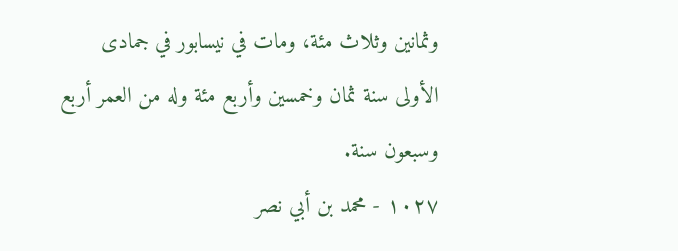وثمانين وثلاث مئة، ومات في نيسابور في جمادى
الأولى سنة ثمان وخمسين وأربع مئة وله من العمر أربع وسبعون سنة.
١٠٢٧ - محمد بن أبي نصر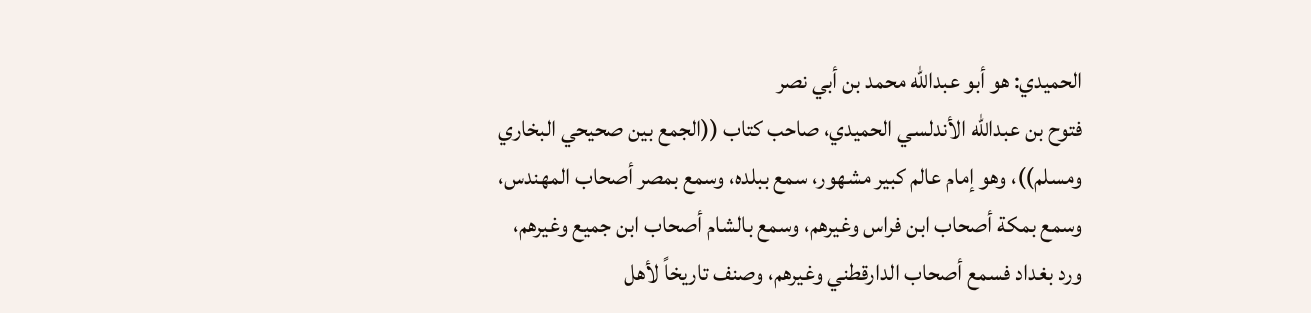الحميدي: هو أبو عبدالله محمد بن أبي نصر
فتوح بن عبدالله الأندلسي الحميدي، صاحب كتاب ((الجمع بين صحيحي البخاري
ومسلم))، وهو إمام عالم كبير مشهور، سمع ببلده، وسمع بمصر أصحاب المهندس،
وسمع بمكة أصحاب ابن فراس وغيرهم، وسمع بالشام أصحاب ابن جميع وغيرهم،
ورد بغداد فسمع أصحاب الدارقطني وغيرهم، وصنف تاريخاً لأهل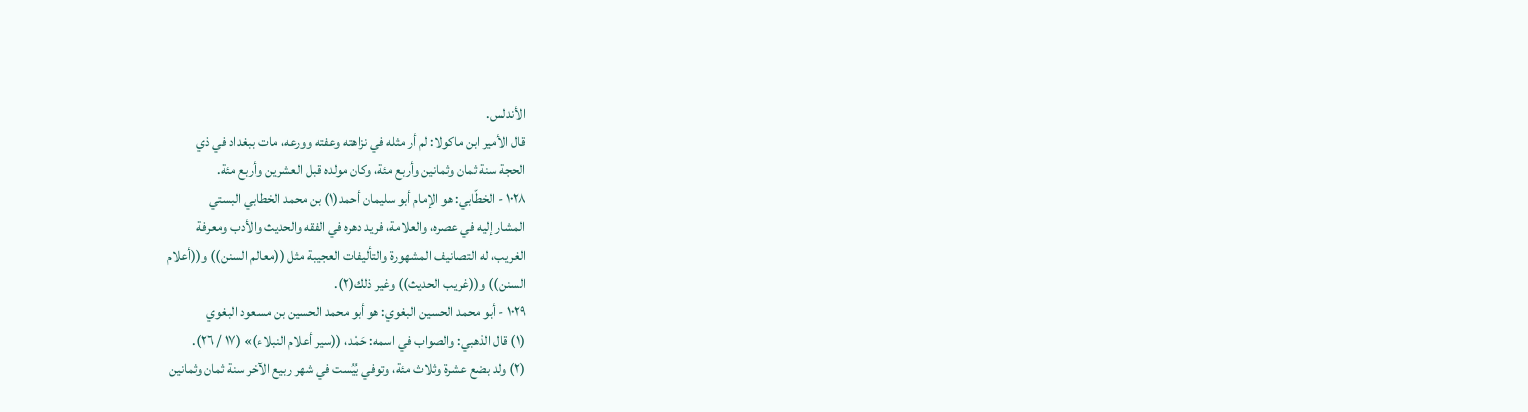الأندلس.
قال الأمير ابن ماكولا: لم أر مثله في نزاهته وعفته وورعه، مات ببغداد في ذي
الحجة سنة ثمان وثمانين وأربع مئة، وكان مولده قبل العشرين وأربع مئة.
١٠٢٨ - الخطّابي: هو الإمام أبو سليمان أحمد(١) بن محمد الخطابي البستي
المشار إليه في عصره، والعلامة، فريد دهره في الفقه والحديث والأدب ومعرفة
الغريب، له التصانيف المشهورة والتأليفات العجيبة مثل ((معالم السنن)) و((أعلام
السنن)) و((غريب الحديث)) وغير ذلك(٢).
١٠٢٩ - أبو محمد الحسين البغوي: هو أبو محمد الحسين بن مسعود البغوي
(١) قال الذهبي: والصواب في اسمه: حَمْد، ((سير أعلام النبلاء)» (١٧ / ٢٦).
(٢) ولد بضع عشرة وثلاث مئة، وتوفي بُيُست في شهر ربيع الآخر سنة ثمان وثمانين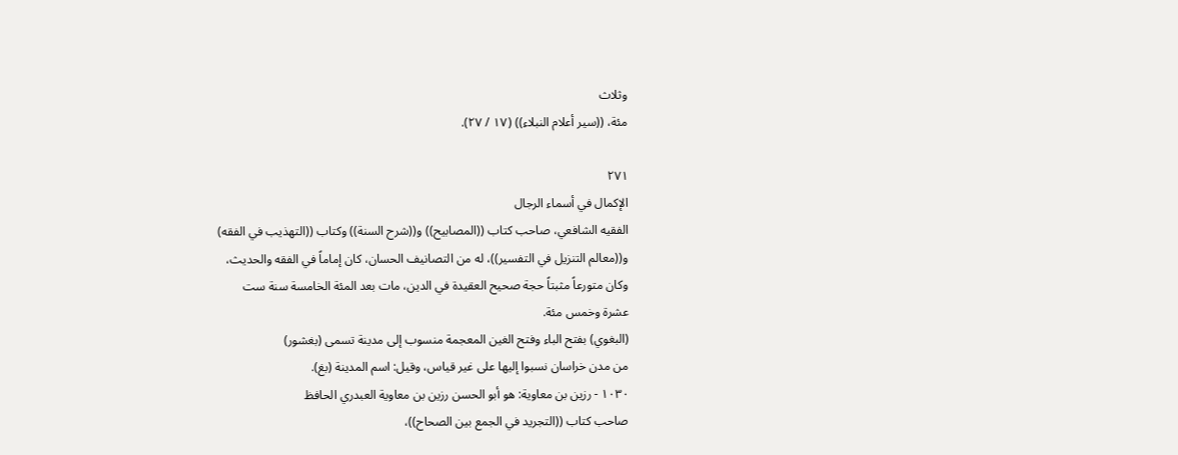وثلاث
مئة، ((سير أعلام النبلاء)) (١٧ / ٢٧).

٢٧١
الإكمال في أسماء الرجال
الفقيه الشافعي، صاحب كتاب ((المصابيح)) و((شرح السنة)) وكتاب ((التهذيب في الفقه)
و((معالم التنزيل في التفسير))، له من التصانيف الحسان، كان إماماً في الفقه والحديث،
وكان متورعاً مثبتاً حجة صحيح العقيدة في الدين، مات بعد المئة الخامسة سنة ست
عشرة وخمس مئة.
(البغوي) بفتح الباء وفتح الغين المعجمة منسوب إلى مدينة تسمى (بغشور)
من مدن خراسان نسبوا إليها على غير قياس، وقيل: اسم المدينة (بغ).
١٠٣٠ - رزين بن معاوية: هو أبو الحسن رزين بن معاوية العبدري الحافظ
صاحب كتاب ((التجريد في الجمع بين الصحاح))،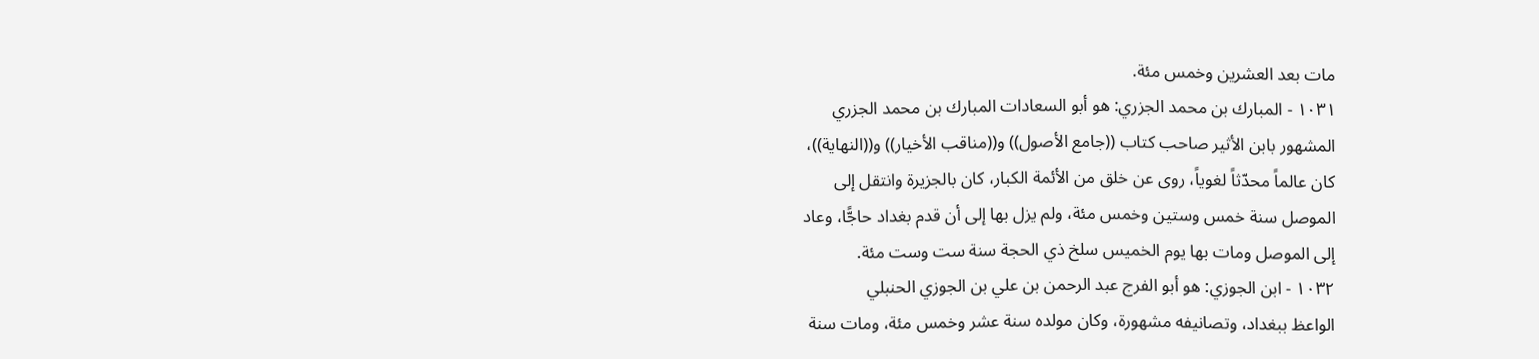مات بعد العشرين وخمس مئة.
١٠٣١ - المبارك بن محمد الجزري: هو أبو السعادات المبارك بن محمد الجزري
المشهور بابن الأثير صاحب كتاب ((جامع الأصول)) و((مناقب الأخيار)) و((النهاية))،
كان عالماً محدّثاً لغوياً، روى عن خلق من الأئمة الكبار، كان بالجزيرة وانتقل إلى
الموصل سنة خمس وستين وخمس مئة، ولم يزل بها إلى أن قدم بغداد حاجًّا، وعاد
إلى الموصل ومات بها يوم الخميس سلخ ذي الحجة سنة ست وست مئة.
١٠٣٢ - ابن الجوزي: هو أبو الفرج عبد الرحمن بن علي بن الجوزي الحنبلي
الواعظ ببغداد، وتصانيفه مشهورة، وكان مولده سنة عشر وخمس مئة، ومات سنة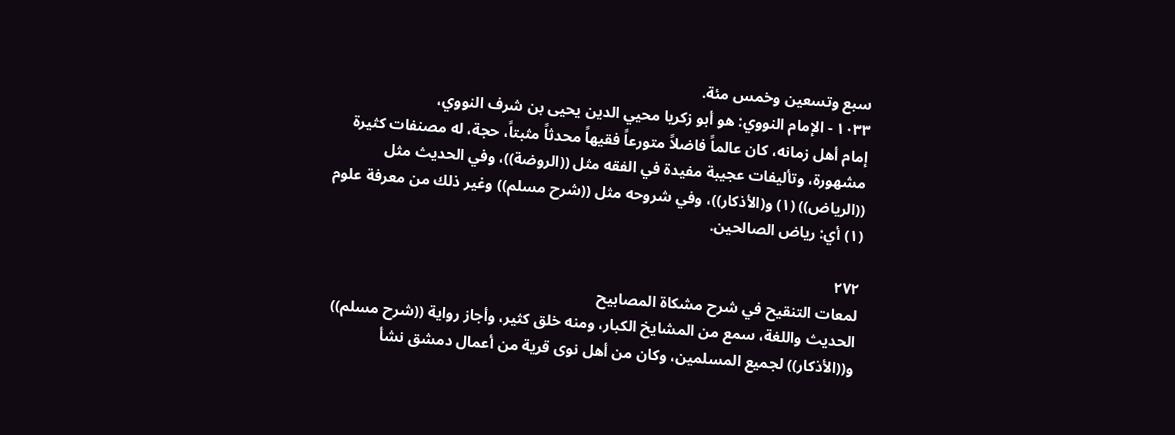سبع وتسعین وخمس مئة.
١٠٣٣ - الإمام النووي: هو أبو زكريا محيي الدين يحيى بن شرف النووي،
إمام أهل زمانه، كان عالماً فاضلاً متورعاً فقيهاً محدثاً مثبتاً، حجة، له مصنفات كثيرة
مشهورة، وتأليفات عجيبة مفيدة في الفقه مثل ((الروضة))، وفي الحديث مثل
((الرياض)) (١) و(الأذكار))، وفي شروحه مثل ((شرح مسلم)) وغير ذلك من معرفة علوم
(١) أي: رياض الصالحين.

٢٧٢
لمعات التنقيح في شرح مشكاة المصابيح
الحديث واللغة، سمع من المشايخ الكبار، ومنه خلق كثير، وأجاز رواية ((شرح مسلم))
و((الأذكار)) لجميع المسلمين، وكان من أهل نوى قرية من أعمال دمشق نشأ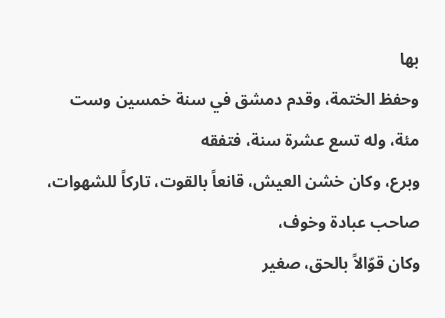بها
وحفظ الختمة، وقدم دمشق في سنة خمسين وست مئة، وله تسع عشرة سنة، فتفقه
وبرع، وكان خشن العيش، قانعاً بالقوت، تاركاً للشهوات، صاحب عبادة وخوف،
وكان قوّالاً بالحق، صغير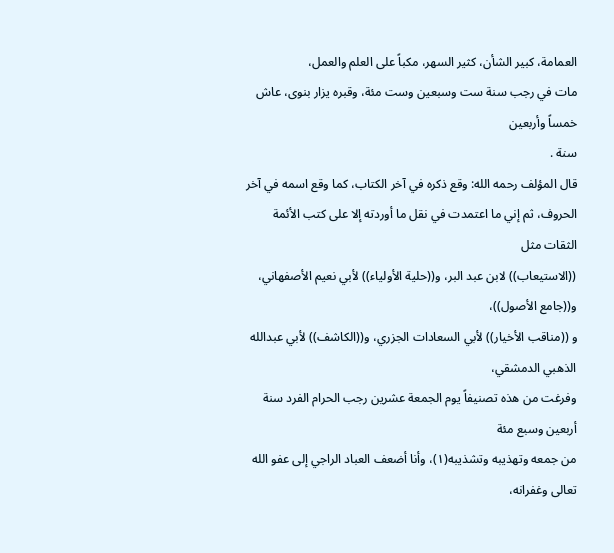العمامة، كبير الشأن، كثير السهر، مكباً على العلم والعمل،
مات في رجب سنة ست وسبعين وست مئة، وقبره يزار بنوى، عاش خمساً وأربعين
سنة .
قال المؤلف رحمه الله: وقع ذكره في آخر الكتاب، كما وقع اسمه في آخر
الحروف، ثم إني ما اعتمدت في نقل ما أوردته إلا على كتب الأئمة الثقات مثل
((الاستيعاب)) لابن عبد البر، و((حلية الأولياء)) لأبي نعيم الأصفهاني، و((جامع الأصول))،
و ((مناقب الأخيار)) لأبي السعادات الجزري، و((الكاشف)) لأبي عبدالله الذهبي الدمشقي،
وفرغت من هذه تصنيفاً يوم الجمعة عشرين رجب الحرام الفرد سنة أربعين وسبع مئة
من جمعه وتهذيبه وتشذيبه(١)، وأنا أضعف العباد الراجي إلى عفو الله تعالى وغفرانه،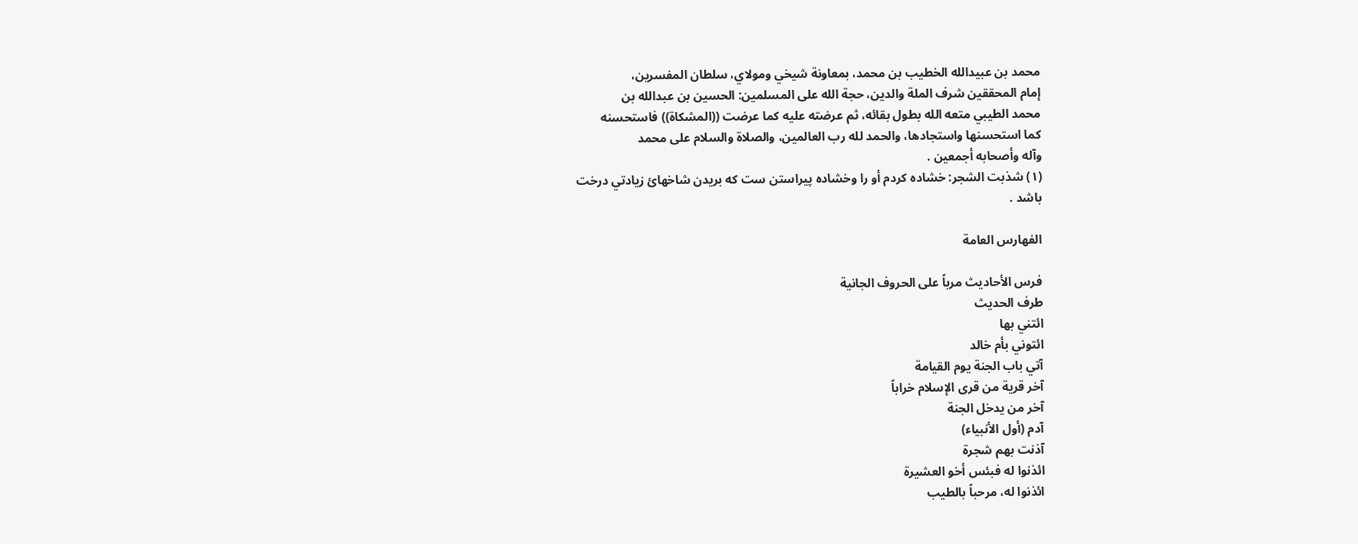محمد بن عبيدالله الخطيب بن محمد، بمعاونة شيخي ومولاي، سلطان المفسرين،
إمام المحققين شرف الملة والدين، حجة الله على المسلمين: الحسين بن عبدالله بن
محمد الطيبي متعه الله بطول بقائه، ثم عرضته عليه كما عرضت ((المشكاة)) فاستحسنه
كما استحسنها واستجادها، والحمد لله رب العالمين، والصلاة والسلام على محمد
وآله وأصحابه أجمعين .
(١) شذبت الشجر: خشاده کردم أو را وخشاده پیراستن ست كه بریدن شاخهائ زيادتي درخت
باشد .

الفهارس العامة

فرس الأحاديث مرباً على الحروف الجانية
طرف الحديث
ائتني بها
ائتوني بأم خالد
آتي باب الجنة يوم القيامة
آخر قرية من قرى الإسلام خراباً
آخر من يدخل الجنة
آدم (أول الأنبياء)
آذنت بهم شجرة
ائذنوا له فبئس أخو العشيرة
ائذنوا له، مرحباً بالطيب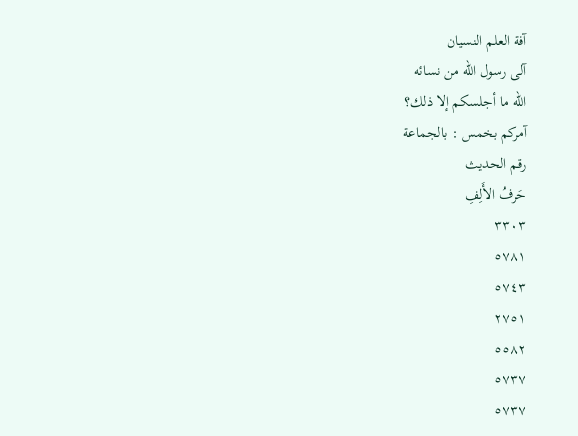آفة العلم النسيان
آلى رسول الله من نسائه
الله ما أجلسكم إلا ذلك؟
آمركم بخمس : بالجماعة
رقم الحديث
حَرفُ الأَلِفِ
٣٣٠٣
٥٧٨١
٥٧٤٣
٢٧٥١
٥٥٨٢
٥٧٣٧
٥٧٣٧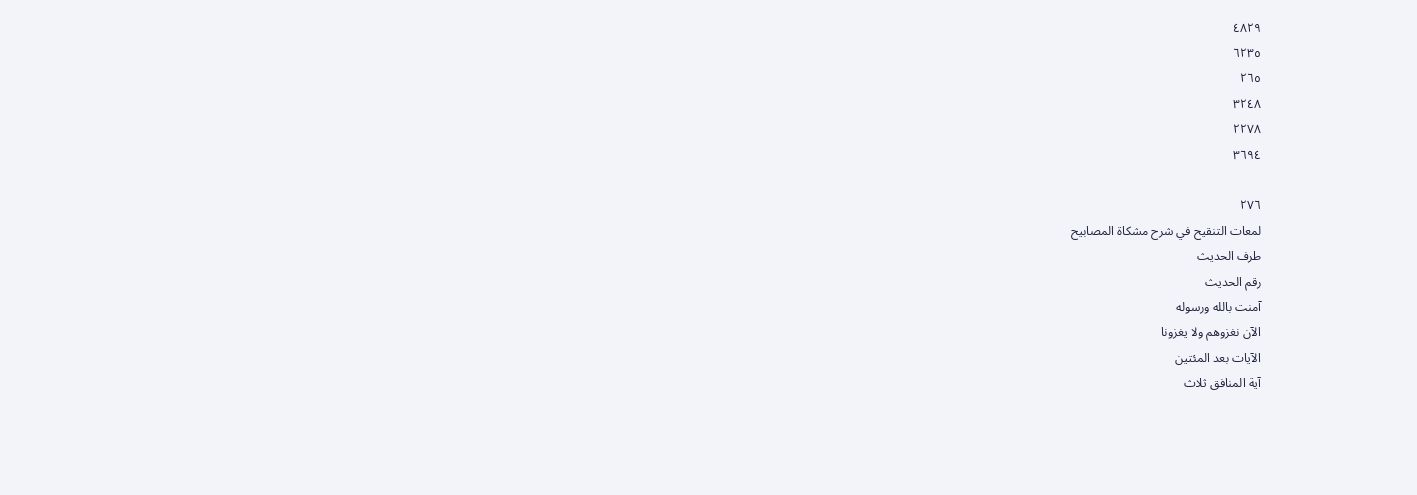٤٨٢٩
٦٢٣٥
٢٦٥
٣٢٤٨
٢٢٧٨
٣٦٩٤

٢٧٦
لمعات التنقيح في شرح مشكاة المصابيح
طرف الحديث
رقم الحديث
آمنت بالله ورسوله
الآن نغزوهم ولا يغزونا
الآيات بعد المئتين
آية المنافق ثلاث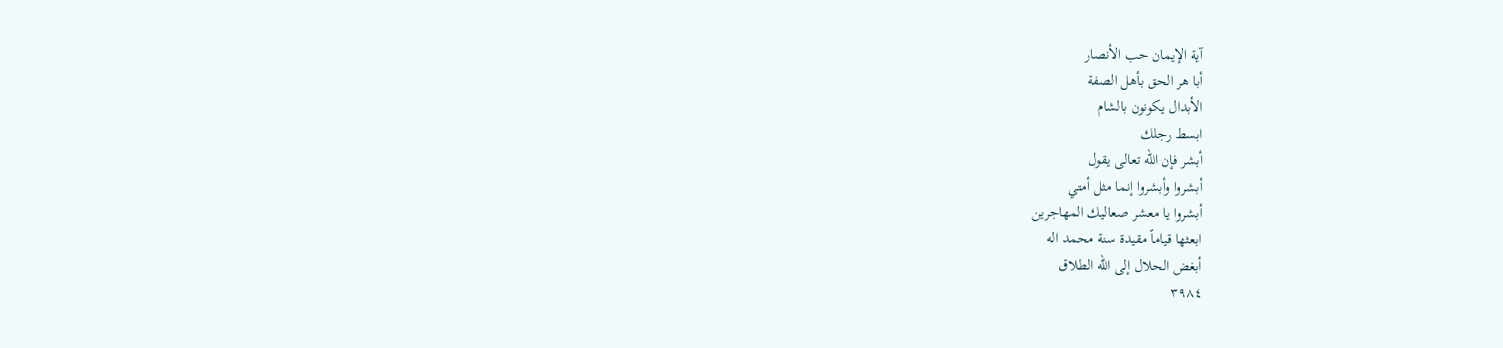آية الإيمان حب الأنصار
أبا هر الحق بأهل الصفة
الأبدال یکونون بالشام
ابسط رجلك
أبشر فإن الله تعالى يقول
أبشروا وأبشروا إنما مثل أمتي
أبشروا يا معشر صعاليك المهاجرين
ابعثها قياماً مقيدة سنة محمد اله
أبغض الحلال إلى الله الطلاق
٣٩٨٤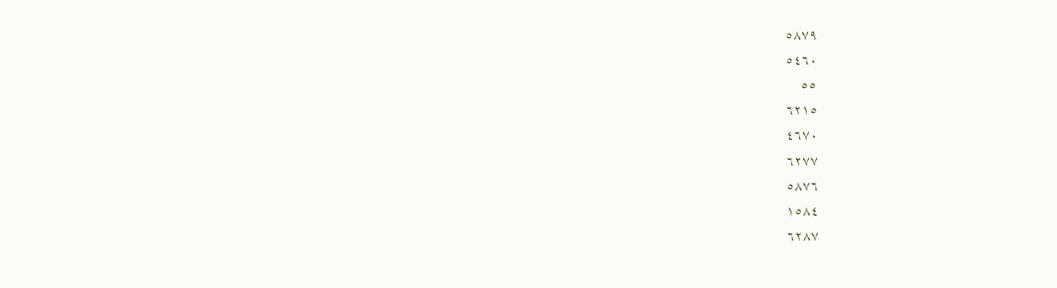٥٨٧٩
٥٤٦٠
٥٥
٦٢١٥
٤٦٧٠
٦٢٧٧
٥٨٧٦
١٥٨٤
٦٢٨٧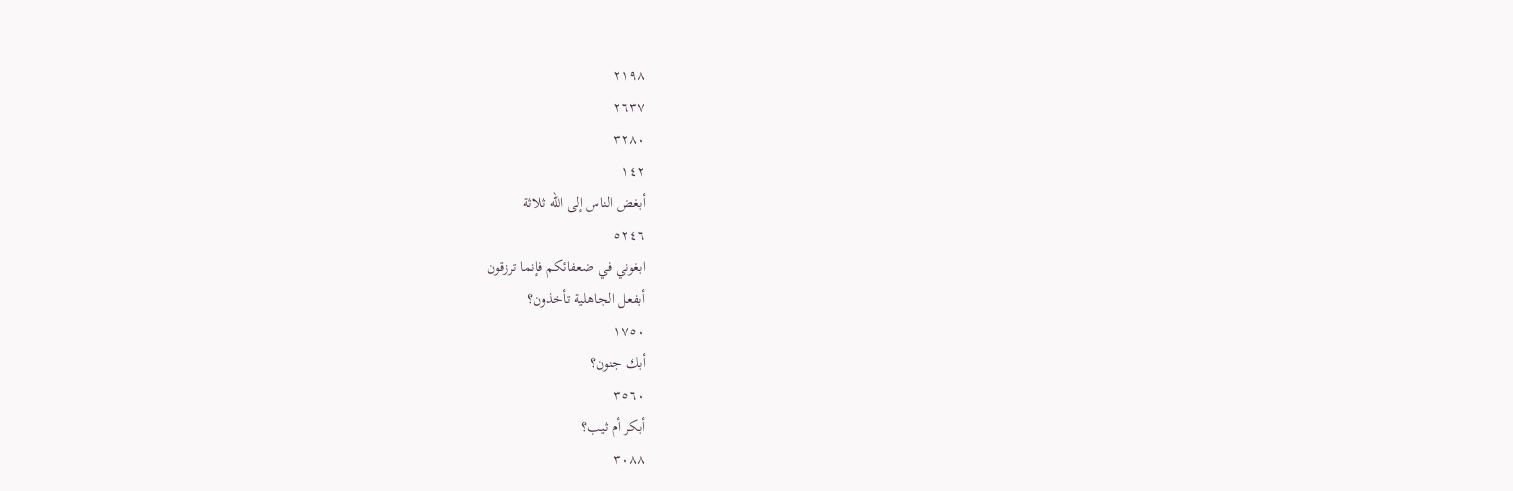٢١٩٨
٢٦٣٧
٣٢٨٠
١٤٢
أبغض الناس إلى الله ثلاثة
٥٢٤٦
ابغوني في ضعفائكم فإنما ترزقون
أبفعل الجاهلية تأخذون؟
١٧٥٠
أبك جنون؟
٣٥٦٠
أبكر أم ثيب؟
٣٠٨٨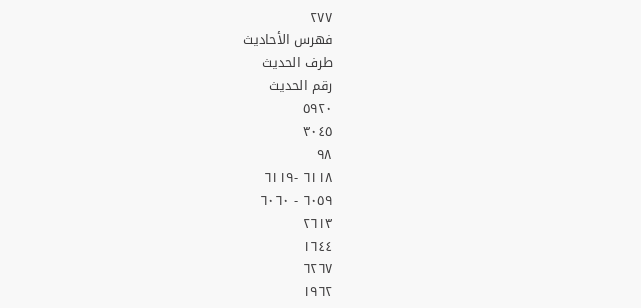٢٧٧
فهرس الأحاديث
طرف الحديث
رقم الحديث
٥٩٢٠
٣٠٤٥
٩٨
٦١١٨ -٦١١٩
٦٠٥٩ - ٦٠٦٠
٢٦١٣
١٦٤٤
٦٢٦٧
١٩٦٢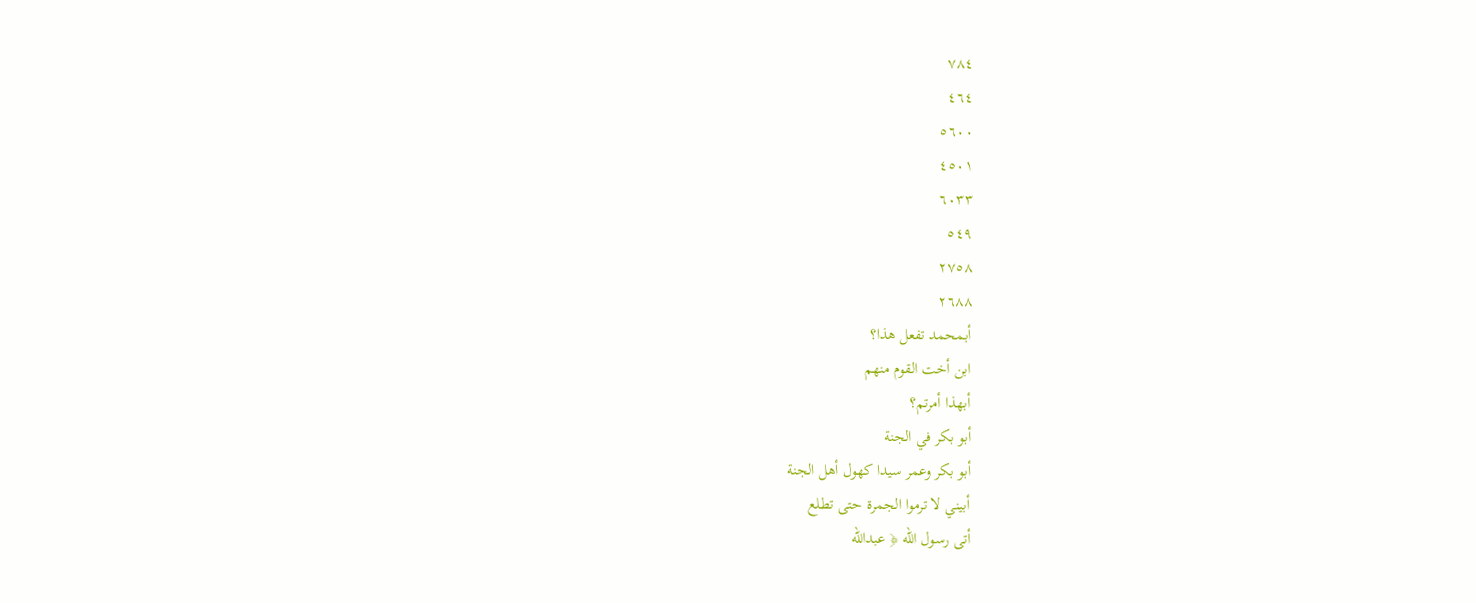٧٨٤
٤٦٤
٥٦٠٠
٤٥٠١
٦٠٣٣
٥٤٩
٢٧٥٨
٢٦٨٨
أبمحمد تفعل هذا؟
ابن أخت القوم منهم
أبهذا أمرتم؟
أبو بكر في الجنة
أبو بكر وعمر سيدا كهول أهل الجنة
أبيني لا ترموا الجمرة حتى تطلع
أتى رسول الله ﴿ عبدالله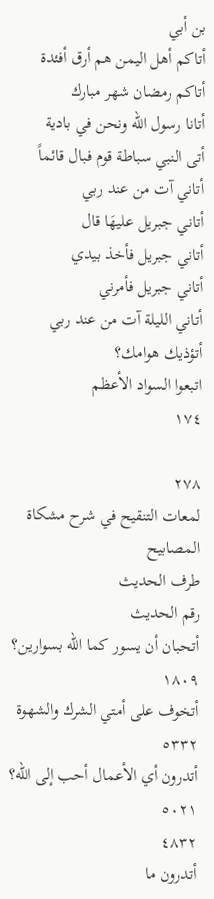بن أبي
أتاكم أهل اليمن هم أرق أفئدة
أتاكم رمضان شهر مبارك
أتانا رسول الله ونحن في بادیة
أتى النبي سباطة قوم فبال قائماً
أتاني آت من عند ربي
أتاني جبريل عليهَا قال
أتاني جبريل فأخذ بيدي
أتاني جبريل فأمرني
أتاني الليلة آت من عند ربي
أتؤذيك هوامك؟
اتبعوا السواد الأعظم
١٧٤

٢٧٨
لمعات التنقيح في شرح مشكاة المصابيح
طرف الحديث
رقم الحديث
أتحبان أن یسور کما الله بسوارین؟
١٨٠٩
أتخوف على أمتي الشرك والشهوة
٥٣٣٢
أتدرون أي الأعمال أحب إلى الله؟
٥٠٢١
٤٨٣٢
أتدرون ما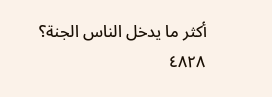أكثر ما يدخل الناس الجنة؟
٤٨٢٨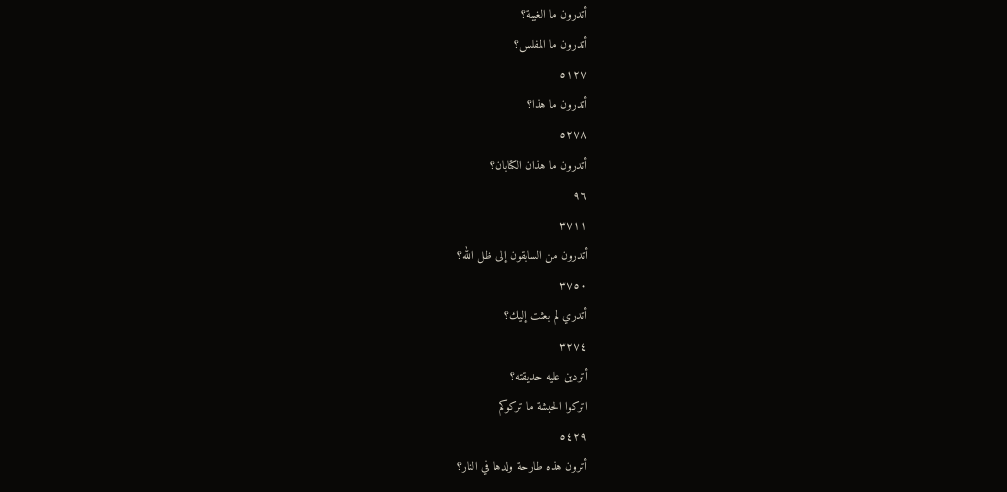أتدرون ما الغيبة؟
أتدرون ما المفلس؟
٥١٢٧
أتدرون ما هذا؟
٥٢٧٨
أتدرون ما هذان الكتابان؟
٩٦
٣٧١١
أتدرون من السابقون إلى ظل الله؟
٣٧٥٠
أتدري لم بعثت إليك؟
٣٢٧٤
أتردین علیه حديقته؟
اتركوا الحبشة ما تركوكم
٥٤٢٩
أترون هذه طارحة ولدها في النار؟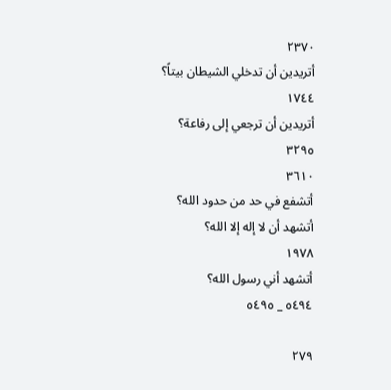٢٣٧٠
أتريدين أن تدخلي الشيطان بيتاً؟
١٧٤٤
أتريدين أن ترجعي إلى رفاعة؟
٣٢٩٥
٣٦١٠
أتشفع في حد من حدود الله؟
أتشهد أن لا إله إلا الله؟
١٩٧٨
أتشهد أني رسول الله؟
٥٤٩٤ _ ٥٤٩٥

٢٧٩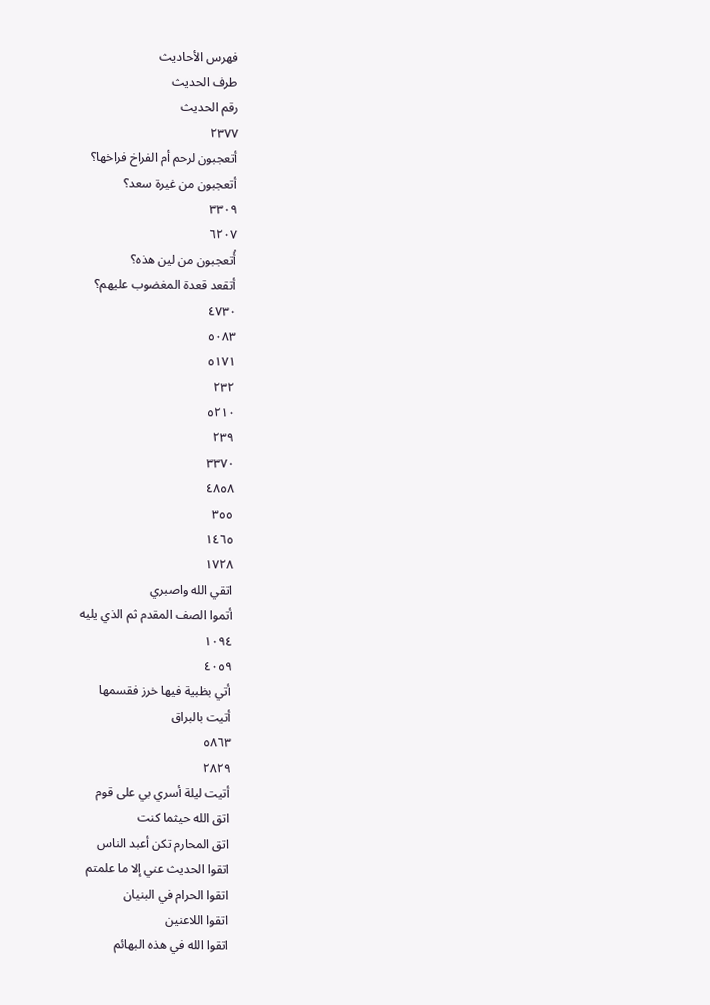فهرس الأحاديث
طرف الحديث
رقم الحديث
٢٣٧٧
أتعجبون لرحم أم الفراخ فراخها؟
أتعجبون من غيرة سعد؟
٣٣٠٩
٦٢٠٧
أُتعجبون من لین هذه؟
أتقعد قعدة المغضوب عليهم؟
٤٧٣٠
٥٠٨٣
٥١٧١
٢٣٢
٥٢١٠
٢٣٩
٣٣٧٠
٤٨٥٨
٣٥٥
١٤٦٥
١٧٢٨
اتقي الله واصبري
أتموا الصف المقدم ثم الذي يليه
١٠٩٤
٤٠٥٩
أتي بظبية فيها خرز فقسمها
أتیت بالبراق
٥٨٦٣
٢٨٢٩
أتيت ليلة أسري بي على قوم
اتق الله حيثما كنت
اتق المحارم تكن أعبد الناس
اتقوا الحديث عني إلا ما علمتم
اتقوا الحرام في البنيان
اتقوا اللاعنين
اتقوا الله في هذه البهائم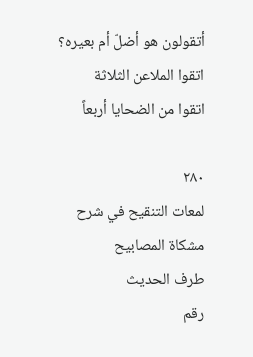أتقولون هو أضلّ أم بعيره؟
اتقوا الملاعن الثلاثة
اتقوا من الضحايا أربعاً

٢٨٠
لمعات التنقيح في شرح مشكاة المصابيح
طرف الحديث
رقم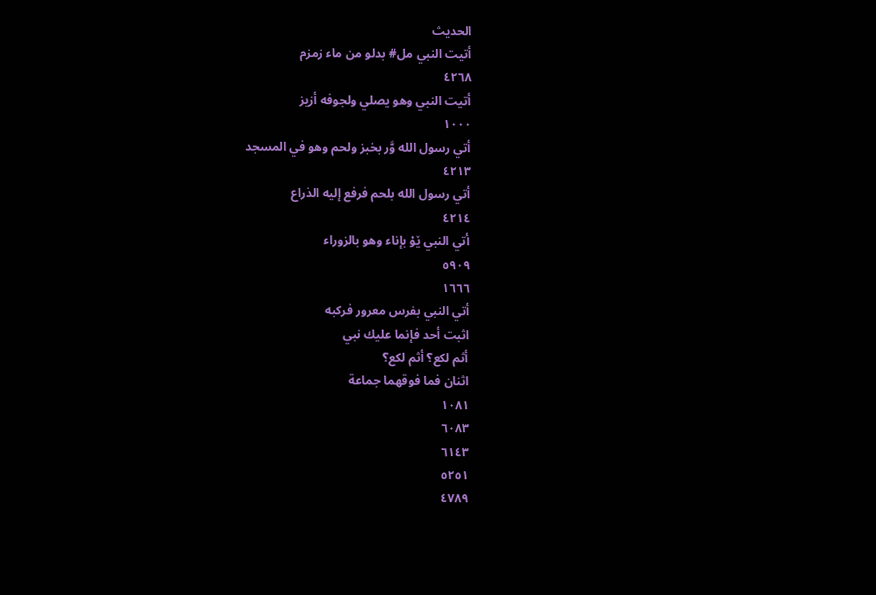الحديث
أتيت النبي مل# بدلو من ماء زمزم
٤٢٦٨
أتيت النبي وهو يصلي ولجوفه أزيز
١٠٠٠
أتي رسول الله وَّر بخبز ولحم وهو في المسجد
٤٢١٣
أتي رسول الله بلحم فرفع إليه الذراع
٤٢١٤
أتي النبي ێۇ بإناء وهو بالزوراء
٥٩٠٩
١٦٦٦
أتي النبي بفرس معرور فركبه
اثبت أحد فإنما عليك نبي
أثم لکع؟ أثم لکع؟
اثنان فما فوقهما جماعة
١٠٨١
٦٠٨٣
٦١٤٣
٥٢٥١
٤٧٨٩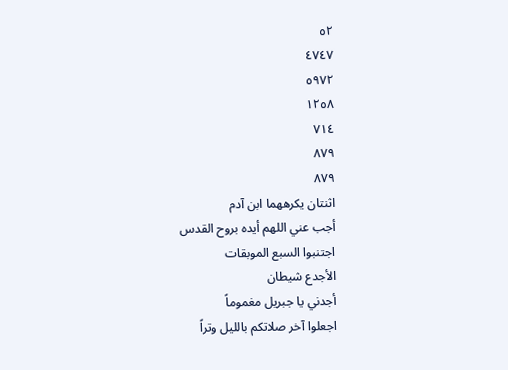٥٢
٤٧٤٧
٥٩٧٢
١٢٥٨
٧١٤
٨٧٩
٨٧٩
اثنتان یکرههما ابن آدم
أجب عني اللهم أيده بروح القدس
اجتنبوا السبع الموبقات
الأجدع شيطان
أجدني يا جبريل مغموماً
اجعلوا آخر صلاتكم بالليل وتراً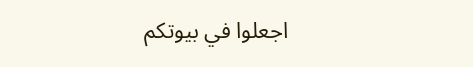اجعلوا في بيوتكم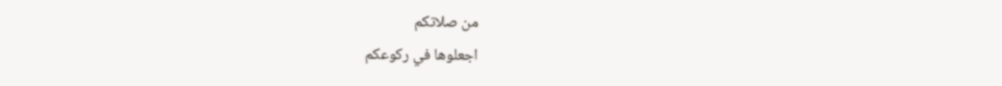من صلاتكم
اجعلوها في ركوعكم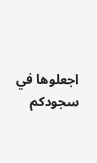اجعلوها في سجودكم